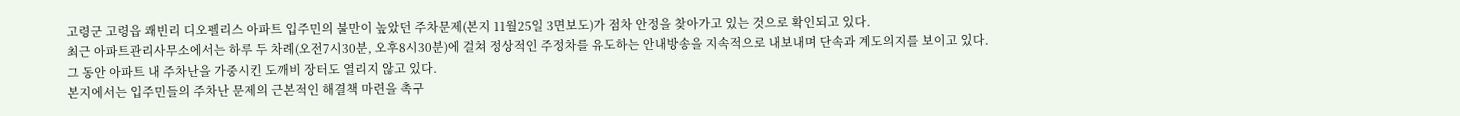고령군 고령읍 쾌빈리 디오펠리스 아파트 입주민의 불만이 높았던 주차문제(본지 11월25일 3면보도)가 점차 안정을 찾아가고 있는 것으로 확인되고 있다.
최근 아파트관리사무소에서는 하루 두 차례(오전7시30분, 오후8시30분)에 걸쳐 정상적인 주정차를 유도하는 안내방송을 지속적으로 내보내며 단속과 계도의지를 보이고 있다.
그 동안 아파트 내 주차난을 가중시킨 도깨비 장터도 열리지 않고 있다.
본지에서는 입주민들의 주차난 문제의 근본적인 해결책 마련을 촉구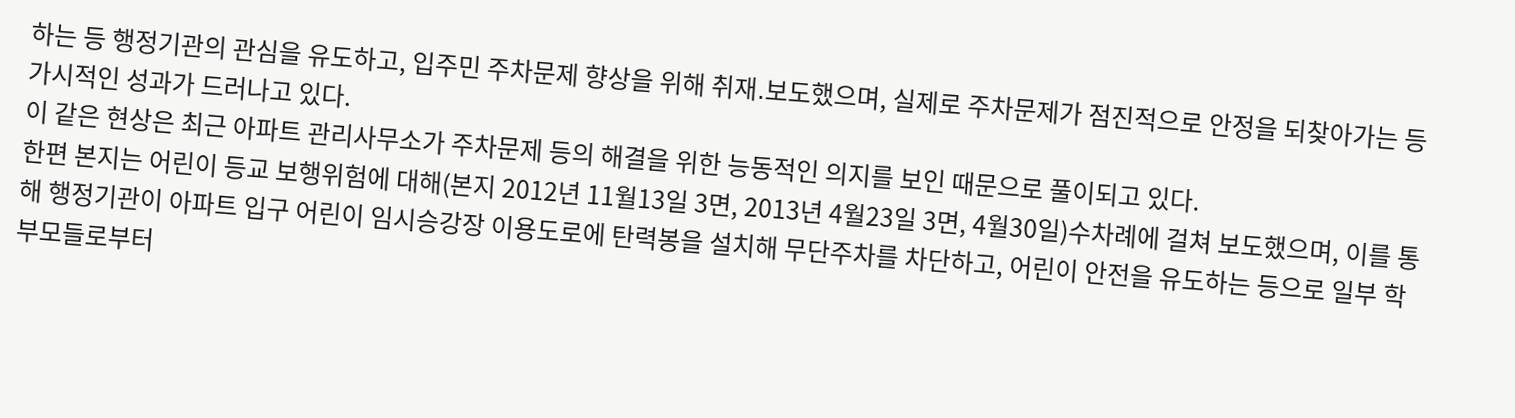하는 등 행정기관의 관심을 유도하고, 입주민 주차문제 향상을 위해 취재․보도했으며, 실제로 주차문제가 점진적으로 안정을 되찾아가는 등 가시적인 성과가 드러나고 있다.
이 같은 현상은 최근 아파트 관리사무소가 주차문제 등의 해결을 위한 능동적인 의지를 보인 때문으로 풀이되고 있다.
한편 본지는 어린이 등교 보행위험에 대해(본지 2012년 11월13일 3면, 2013년 4월23일 3면, 4월30일)수차례에 걸쳐 보도했으며, 이를 통해 행정기관이 아파트 입구 어린이 임시승강장 이용도로에 탄력봉을 설치해 무단주차를 차단하고, 어린이 안전을 유도하는 등으로 일부 학부모들로부터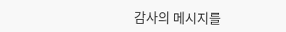감사의 메시지를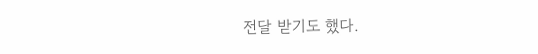전달 받기도 했다.